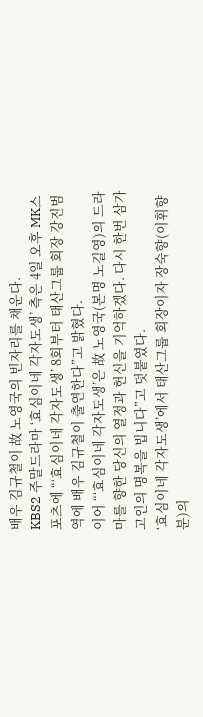배우 김규철이 故 노영국의 빈자리를 채운다.
KBS2 주말드라마 ‘효심이네 각자도생’ 측은 4일 오후 MK스포츠에 “‘효심이네 각자도생’ 8회부터 태산그룹 회장 강진범 역에 배우 김규철이 출연한다”고 밝혔다.
이어 “‘효심이네 각자도생’은 故 노영국(본명 노길영)의 드라마를 향한 당신의 열정과 헌신을 기억하겠다. 다시 한번 삼가 고인의 명복을 빕니다”고 덧붙였다.
‘효심이네 각자도생’에서 태산그룹 회장이자 장숙향(이휘향 분)의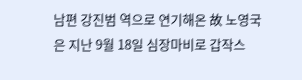남편 강진범 역으로 연기해온 故 노영국은 지난 9월 18일 심장마비로 갑작스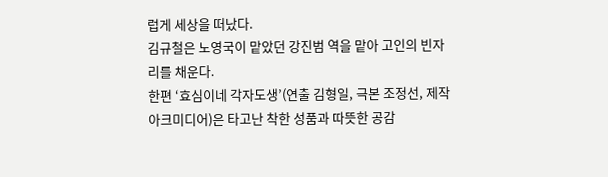럽게 세상을 떠났다.
김규철은 노영국이 맡았던 강진범 역을 맡아 고인의 빈자리를 채운다.
한편 ‘효심이네 각자도생’(연출 김형일, 극본 조정선, 제작 아크미디어)은 타고난 착한 성품과 따뜻한 공감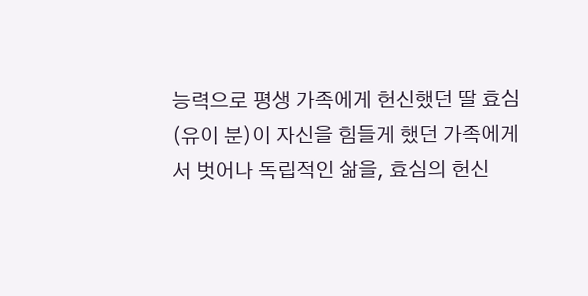능력으로 평생 가족에게 헌신했던 딸 효심(유이 분)이 자신을 힘들게 했던 가족에게서 벗어나 독립적인 삶을, 효심의 헌신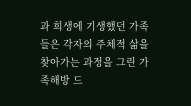과 희생에 기생했던 가족들은 각자의 주체적 삶을 찾아가는 과정을 그린 가족해방 드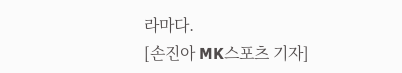라마다.
[손진아 MK스포츠 기자]